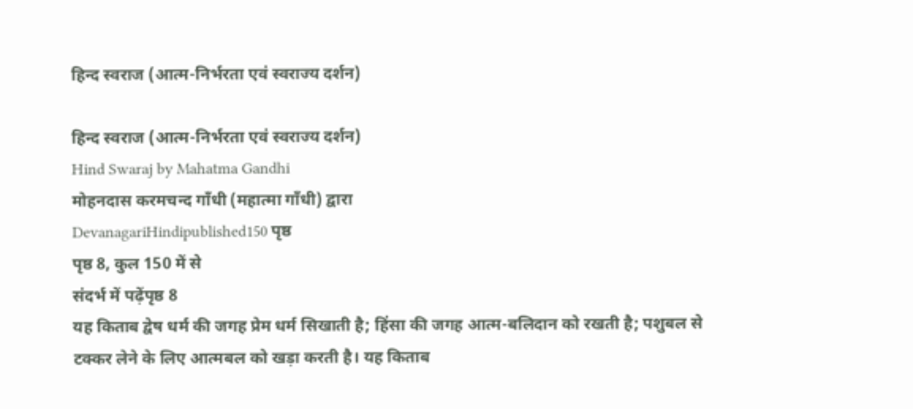हिन्द स्वराज (आत्म-निर्भरता एवं स्वराज्य दर्शन)

हिन्द स्वराज (आत्म-निर्भरता एवं स्वराज्य दर्शन)
Hind Swaraj by Mahatma Gandhi
मोहनदास करमचन्द गाँधी (महात्मा गाँधी) द्वारा
DevanagariHindipublished150 पृष्ठ
पृष्ठ 8, कुल 150 में से
संदर्भ में पढ़ेंपृष्ठ 8
यह किताब द्वेष धर्म की जगह प्रेम धर्म सिखाती है; हिंसा की जगह आत्म-बलिदान को रखती है; पशुबल से टक्कर लेने के लिए आत्मबल को खड़ा करती है। यह किताब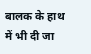बालक के हाथ में भी दी जा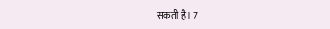सकती है। 7